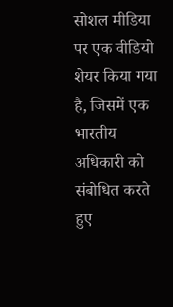सोशल मीडिया पर एक वीडियो शेयर किया गया है, जिसमें एक भारतीय अधिकारी को संबोधित करते हुए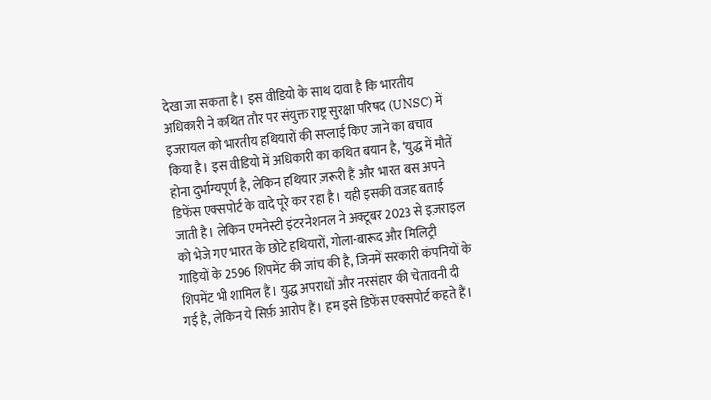देखा जा सकता है। इस वीडियो के साथ दावा है कि भारतीय अधिकारी ने कथित तौर पर संयुक्त राष्ट्र सुरक्षा परिषद (UNSC) में इजरायल को भारतीय हथियारों की सप्लाई किए जाने का बचाव किया है। इस वीडियो में अधिकारी का कथित बयान है, ‘युद्ध में मौतें होना दुर्भाग्यपूर्ण है, लेकिन हथियार ज़रूरी हैं और भारत बस अपने डिफेंस एक्सपोर्ट के वादे पूरे कर रहा है। यही इसकी वजह बताई जाती है। लेकिन एमनेस्टी इंटरनेशनल ने अक्टूबर 2023 से इज़राइल को भेजे गए भारत के छोटे हथियारों, गोला-बारूद और मिलिट्री गाड़ियों के 2596 शिपमेंट की जांच की है, जिनमें सरकारी कंपनियों के शिपमेंट भी शामिल हैं। युद्ध अपराधों और नरसंहार की चेतावनी दी गई है, लेकिन ये सिर्फ़ आरोप हैं। हम इसे डिफेंस एक्सपोर्ट कहते हैं।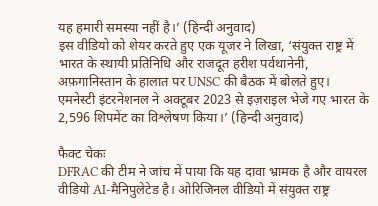यह हमारी समस्या नहीं है।’ (हिन्दी अनुवाद)
इस वीडियो को शेयर करते हुए एक यूजर ने लिखा, ‘संयुक्त राष्ट्र में भारत के स्थायी प्रतिनिधि और राजदूत हरीश पर्वथानेनी, अफ़गानिस्तान के हालात पर UNSC की बैठक में बोलते हुए। एमनेस्टी इंटरनेशनल ने अक्टूबर 2023 से इज़राइल भेजे गए भारत के 2,596 शिपमेंट का विश्लेषण किया।’ (हिन्दी अनुवाद)

फैक्ट चेकः
DFRAC की टीम ने जांच में पाया कि यह दावा भ्रामक है और वायरल वीडियो AI-मैनिपुलेटेड है। ओरिजिनल वीडियो में संयुक्त राष्ट्र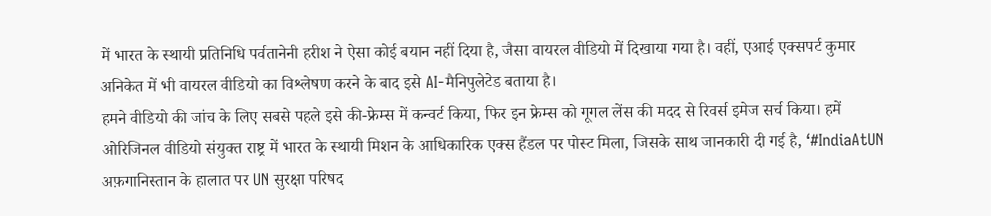में भारत के स्थायी प्रतिनिधि पर्वतानेनी हरीश ने ऐसा कोई बयान नहीं दिया है, जैसा वायरल वीडियो में दिखाया गया है। वहीं, एआई एक्सपर्ट कुमार अनिकेत में भी वायरल वीडियो का विश्लेषण करने के बाद इसे AI-मैनिपुलेटेड बताया है।
हमने वीडियो की जांच के लिए सबसे पहले इसे की-फ्रेम्स में कन्वर्ट किया, फिर इन फ्रेम्स को गूगल लेंस की मदद से रिवर्स इमेज सर्च किया। हमें ओरिजिनल वीडियो संयुक्त राष्ट्र में भारत के स्थायी मिशन के आधिकारिक एक्स हैंडल पर पोस्ट मिला, जिसके साथ जानकारी दी गई है, ‘#IndiaAtUN अफ़गानिस्तान के हालात पर UN सुरक्षा परिषद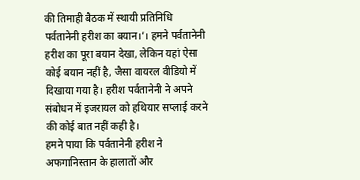की तिमाही बैठक में स्थायी प्रतिनिधि पर्वतानेनी हरीश का बयान।’। हमने पर्वतानेनी हरीश का पूरा बयान देखा, लेकिन यहां ऐसा कोई बयान नहीं है, जैसा वायरल वीडियो में दिखाया गया है। हरीश पर्वतानेनी ने अपने संबोधन में इजरायल को हथियार सप्लाई करने की कोई बात नहीं कही है।
हमने पाया कि पर्वतानेनी हरीश ने अफगानिस्तान के हालातों और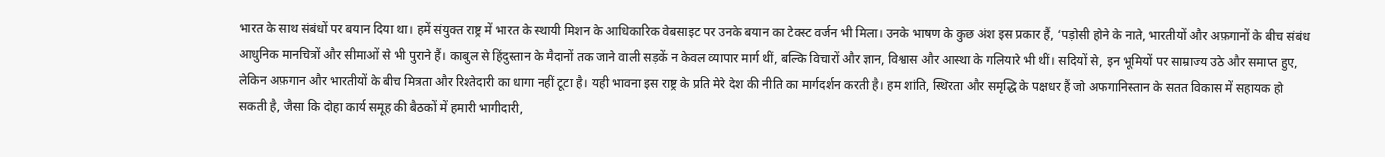भारत के साथ संबंधों पर बयान दिया था। हमें संयुक्त राष्ट्र में भारत के स्थायी मिशन के आधिकारिक वेबसाइट पर उनके बयान का टेक्स्ट वर्जन भी मिला। उनके भाषण के कुछ अंश इस प्रकार हैं, ‘पड़ोसी होने के नाते, भारतीयों और अफ़गानों के बीच संबंध आधुनिक मानचित्रों और सीमाओं से भी पुराने हैं। काबुल से हिंदुस्तान के मैदानों तक जाने वाली सड़कें न केवल व्यापार मार्ग थीं, बल्कि विचारों और ज्ञान, विश्वास और आस्था के गलियारे भी थीं। सदियों से, इन भूमियों पर साम्राज्य उठे और समाप्त हुए, लेकिन अफ़गान और भारतीयों के बीच मित्रता और रिश्तेदारी का धागा नहीं टूटा है। यही भावना इस राष्ट्र के प्रति मेरे देश की नीति का मार्गदर्शन करती है। हम शांति, स्थिरता और समृद्धि के पक्षधर हैं जो अफगानिस्तान के सतत विकास में सहायक हो सकती है, जैसा कि दोहा कार्य समूह की बैठकों में हमारी भागीदारी,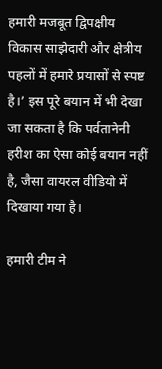हमारी मजबूत द्विपक्षीय विकास साझेदारी और क्षेत्रीय पहलों में हमारे प्रयासों से स्पष्ट है।’ इस पूरे बयान में भी देखा जा सकता है कि पर्वतानेनी हरीश का ऐसा कोई बयान नहीं है, जैसा वायरल वीडियो में दिखाया गया है।

हमारी टीम ने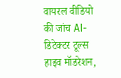वायरल वीडियो की जांच AI-डिटेक्टर टूल्स हाइव मॉडरेशन,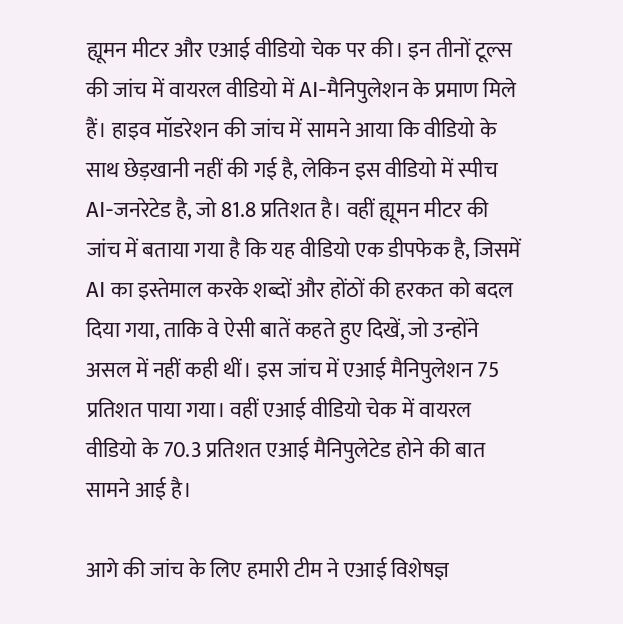ह्यूमन मीटर और एआई वीडियो चेक पर की। इन तीनों टूल्स की जांच में वायरल वीडियो में AI-मैनिपुलेशन के प्रमाण मिले हैं। हाइव मॉडरेशन की जांच में सामने आया कि वीडियो के साथ छेड़खानी नहीं की गई है, लेकिन इस वीडियो में स्पीच AI-जनरेटेड है, जो 81.8 प्रतिशत है। वहीं ह्यूमन मीटर की जांच में बताया गया है कि यह वीडियो एक डीपफेक है, जिसमें AI का इस्तेमाल करके शब्दों और होंठों की हरकत को बदल दिया गया, ताकि वे ऐसी बातें कहते हुए दिखें, जो उन्होंने असल में नहीं कही थीं। इस जांच में एआई मैनिपुलेशन 75 प्रतिशत पाया गया। वहीं एआई वीडियो चेक में वायरल वीडियो के 70.3 प्रतिशत एआई मैनिपुलेटेड होने की बात सामने आई है।

आगे की जांच के लिए हमारी टीम ने एआई विशेषज्ञ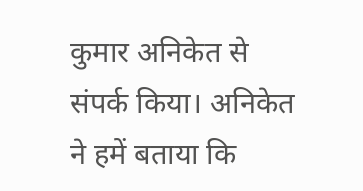कुमार अनिकेत से संपर्क किया। अनिकेत ने हमें बताया कि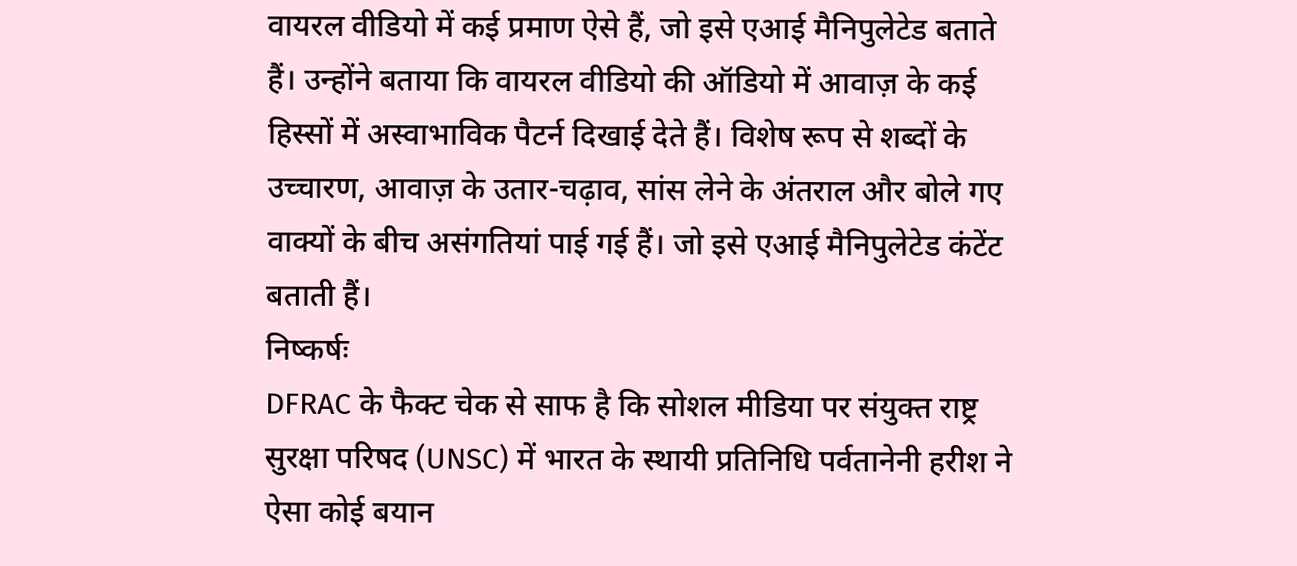वायरल वीडियो में कई प्रमाण ऐसे हैं, जो इसे एआई मैनिपुलेटेड बताते हैं। उन्होंने बताया कि वायरल वीडियो की ऑडियो में आवाज़ के कई हिस्सों में अस्वाभाविक पैटर्न दिखाई देते हैं। विशेष रूप से शब्दों के उच्चारण, आवाज़ के उतार-चढ़ाव, सांस लेने के अंतराल और बोले गए वाक्यों के बीच असंगतियां पाई गई हैं। जो इसे एआई मैनिपुलेटेड कंटेंट बताती हैं।
निष्कर्षः
DFRAC के फैक्ट चेक से साफ है कि सोशल मीडिया पर संयुक्त राष्ट्र सुरक्षा परिषद (UNSC) में भारत के स्थायी प्रतिनिधि पर्वतानेनी हरीश ने ऐसा कोई बयान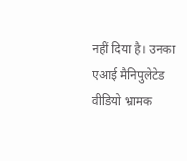नहीं दिया है। उनका एआई मैनिपुलेटेड वीडियो भ्रामक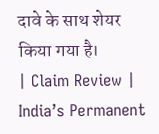दावे के साथ शेयर किया गया है।
| Claim Review | India’s Permanent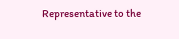Representative to the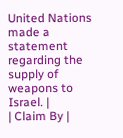United Nations made a statement regarding the supply of weapons to Israel. |
| Claim By |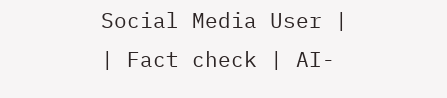Social Media User |
| Fact check | AI-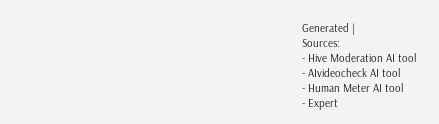Generated |
Sources:
- Hive Moderation AI tool
- AIvideocheck AI tool
- Human Meter AI tool
- Expert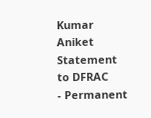Kumar Aniket Statement to DFRAC
- Permanent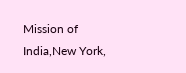Mission of India,New York,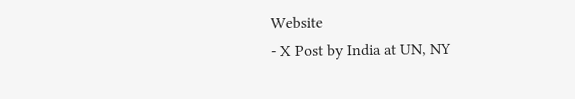Website
- X Post by India at UN, NY